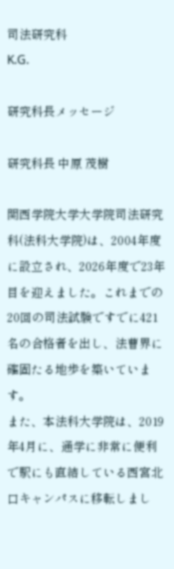司法研究科
K.G.

研究科長メッセージ

研究科長 中原 茂樹

関西学院大学大学院司法研究科(法科大学院)は、2004年度に設立され、2026年度で23年目を迎えました。これまでの20回の司法試験ですでに421名の合格者を出し、法曹界に確固たる地歩を築いています。
また、本法科大学院は、2019年4月に、通学に非常に便利で駅にも直結している西宮北口キャンパスに移転しまし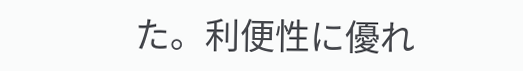た。利便性に優れ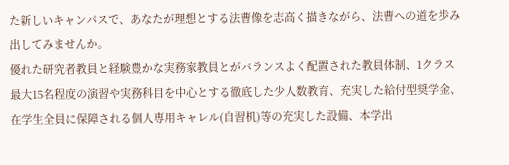た新しいキャンパスで、あなたが理想とする法曹像を志高く描きながら、法曹への道を歩み出してみませんか。
優れた研究者教員と経験豊かな実務家教員とがバランスよく配置された教員体制、1クラス最大15名程度の演習や実務科目を中心とする徹底した少人数教育、充実した給付型奨学金、在学生全員に保障される個人専用キャレル(自習机)等の充実した設備、本学出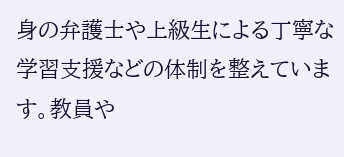身の弁護士や上級生による丁寧な学習支援などの体制を整えています。教員や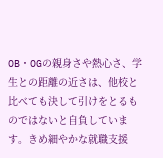OB・OGの親身さや熱心さ、学生との距離の近さは、他校と比べても決して引けをとるものではないと自負しています。きめ細やかな就職支援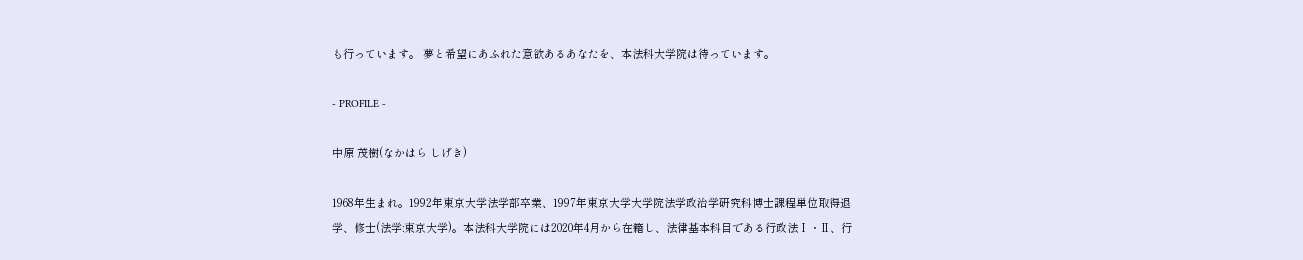も行っています。 夢と希望にあふれた意欲あるあなたを、本法科大学院は待っています。

- PROFILE -

中原 茂樹(なかはら しげき)

1968年生まれ。1992年東京大学法学部卒業、1997年東京大学大学院法学政治学研究科博士課程単位取得退学、修士(法学:東京大学)。本法科大学院には2020年4月から在籍し、法律基本科目である行政法Ⅰ・Ⅱ、行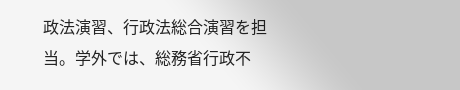政法演習、行政法総合演習を担当。学外では、総務省行政不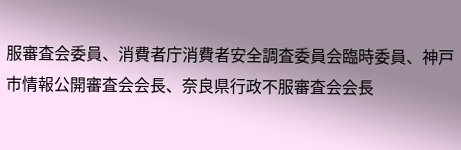服審査会委員、消費者庁消費者安全調査委員会臨時委員、神戸市情報公開審査会会長、奈良県行政不服審査会会長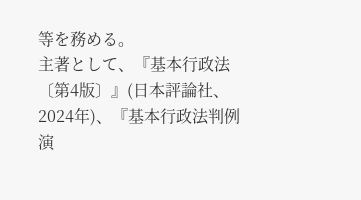等を務める。
主著として、『基本行政法〔第4版〕』(日本評論社、2024年)、『基本行政法判例演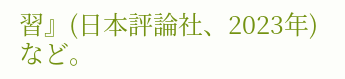習』(日本評論社、2023年)など。